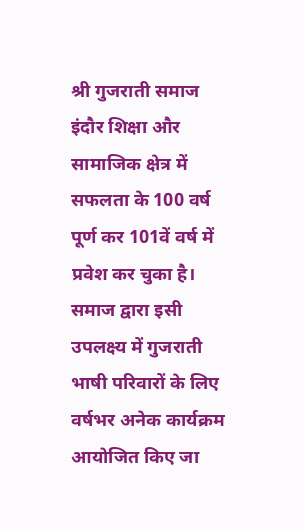श्री गुजराती समाज इंदौर शिक्षा और सामाजिक क्षेत्र में सफलता के 100 वर्ष पूर्ण कर 101वें वर्ष में प्रवेश कर चुका है। समाज द्वारा इसी उपलक्ष्य में गुजराती भाषी परिवारों के लिए वर्षभर अनेक कार्यक्रम आयोजित किए जा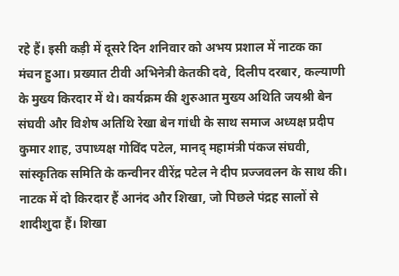रहे हैं। इसी कड़ी में दूसरे दिन शनिवार को अभय प्रशाल में नाटक का मंचन हुआ। प्रख्यात टीवी अभिनेत्री केतकी दवे, दिलीप दरबार, कल्याणी के मुख्य किरदार में थे। कार्यक्रम की शुरुआत मुख्य अथिति जयश्री बेन संघवी और विशेष अतिथि रेखा बेन गांधी के साथ समाज अध्यक्ष प्रदीप कुमार शाह, उपाध्यक्ष गोविंद पटेल, मानद् महामंत्री पंकज संघवी, सांस्कृतिक समिति के कन्वीनर वीरेंद्र पटेल ने दीप प्रज्जवलन के साथ की। नाटक में दो किरदार हैं आनंद और शिखा, जो पिछले पंद्रह सालों से शादीशुदा हैं। शिखा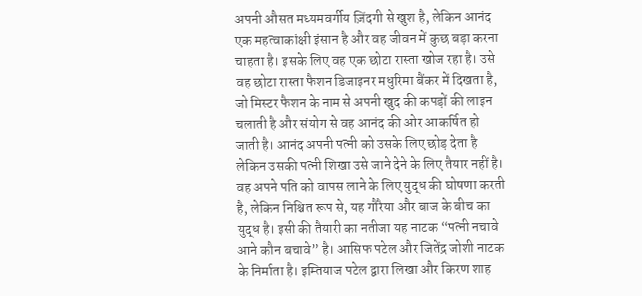अपनी औसत मध्यमवर्गीय ज़िंदगी से खुश है, लेकिन आनंद एक महत्वाकांक्षी इंसान है और वह जीवन में कुछ बड़ा करना चाहता है। इसके लिए वह एक छोटा रास्ता खोज रहा है। उसे वह छोटा रास्ता फैशन डिजाइनर मधुरिमा बैंकर में दिखता है, जो मिस्टर फैशन के नाम से अपनी खुद की कपड़ों की लाइन चलाती है और संयोग से वह आनंद की ओर आकर्षित हो जाती है। आनंद अपनी पत्नी को उसके लिए छोड़ देता है लेकिन उसकी पत्नी शिखा उसे जाने देने के लिए तैयार नहीं है। वह अपने पति को वापस लाने के लिए युद्ध की घोषणा करती है, लेकिन निश्चित रूप से, यह गौरैया और बाज के बीच का युद्ध है। इसी की तैयारी का नतीजा यह नाटक “पत्नी नचावे आने कौन बचावे” है। आसिफ पटेल और जितेंद्र जोशी नाटक के निर्माता है। इम्तियाज पटेल द्वारा लिखा और किरण शाह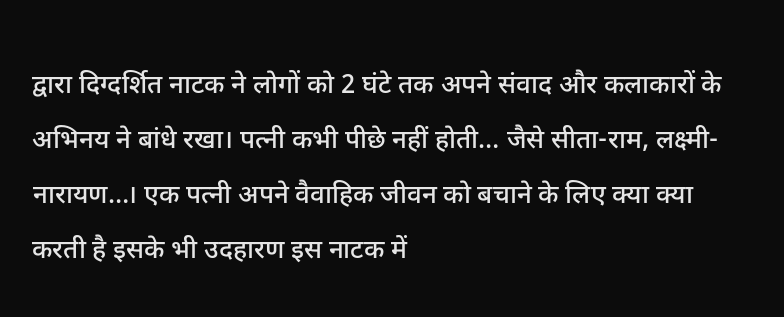द्वारा दिग्दर्शित नाटक ने लोगों को 2 घंटे तक अपने संवाद और कलाकारों के अभिनय ने बांधे रखा। पत्नी कभी पीछे नहीं होती… जैसे सीता-राम, लक्ष्मी-नारायण…। एक पत्नी अपने वैवाहिक जीवन को बचाने के लिए क्या क्या करती है इसके भी उदहारण इस नाटक में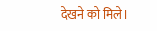देखने को मिले।